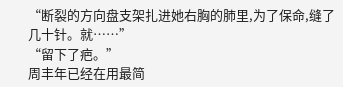“断裂的方向盘支架扎进她右胸的肺里,为了保命,缝了几十针。就……”
“留下了疤。”
周丰年已经在用最简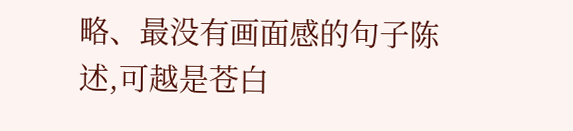略、最没有画面感的句子陈述,可越是苍白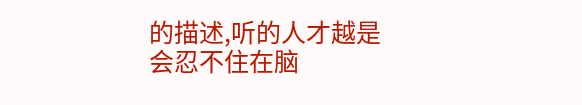的描述,听的人才越是会忍不住在脑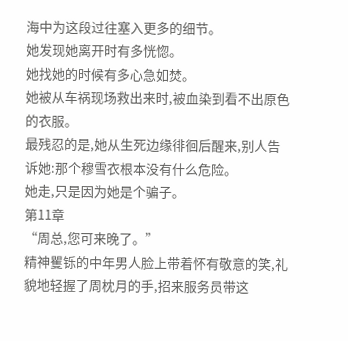海中为这段过往塞入更多的细节。
她发现她离开时有多恍惚。
她找她的时候有多心急如焚。
她被从车祸现场救出来时,被血染到看不出原色的衣服。
最残忍的是,她从生死边缘徘徊后醒来,别人告诉她:那个穆雪衣根本没有什么危险。
她走,只是因为她是个骗子。
第11章
“周总,您可来晚了。”
精神矍铄的中年男人脸上带着怀有敬意的笑,礼貌地轻握了周枕月的手,招来服务员带这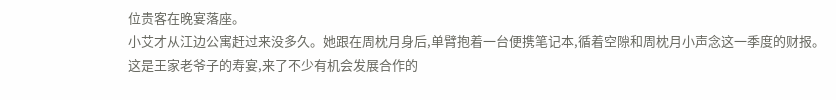位贵客在晚宴落座。
小艾才从江边公寓赶过来没多久。她跟在周枕月身后,单臂抱着一台便携笔记本,循着空隙和周枕月小声念这一季度的财报。
这是王家老爷子的寿宴,来了不少有机会发展合作的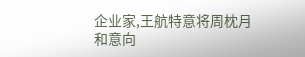企业家,王航特意将周枕月和意向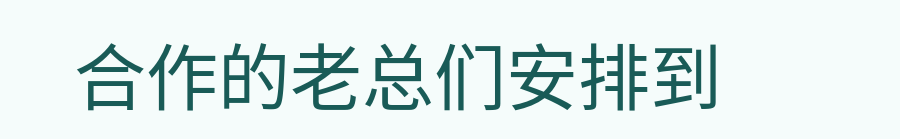合作的老总们安排到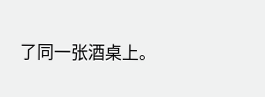了同一张酒桌上。